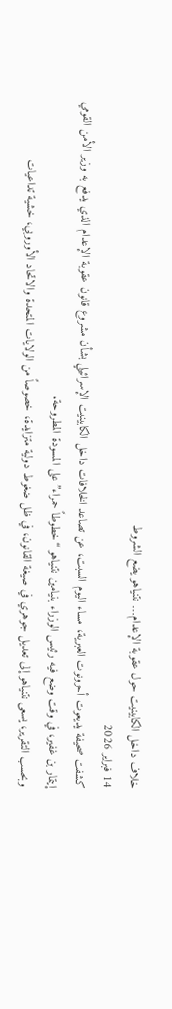خلاف داخل الكابينيت حول عقوبة الإعدام… نتنياهو يضع الشروط
14 فبراير 2026
كشفت صحيفة يديعوت أحرونوت العبرية، مساء اليوم السبت، عن تصاعد الخلافات داخل الكابينيت الإسرائيلي بشأن مشروع قانون عقوبة الإعدام الذي يدفع به وزير الأمن القومي إيتمار بن غفير، في وقت وضع فيه رئيس الوزراء بنيامين نتنياهو “خطوطاً حمراء” على المسودة المطروحة.
وبحسب التقرير، يسعى نتنياهو إلى تعديل جوهري في صيغة القانون، في ظل ضغوط دولية متزايدة، خصوصاً من الولايات المتحدة والاتحاد الأوروبي، خشية تداعيات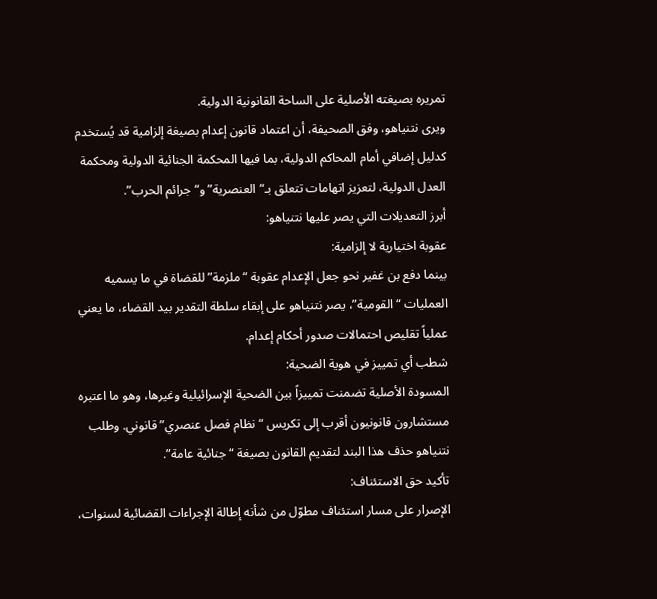تمريره بصيغته الأصلية على الساحة القانونية الدولية.
ويرى نتنياهو، وفق الصحيفة، أن اعتماد قانون إعدام بصيغة إلزامية قد يُستخدم كدليل إضافي أمام المحاكم الدولية، بما فيها المحكمة الجنائية الدولية ومحكمة العدل الدولية، لتعزيز اتهامات تتعلق بـ“العنصرية” و“جرائم الحرب”.
أبرز التعديلات التي يصر عليها نتنياهو:
عقوبة اختيارية لا إلزامية:
بينما دفع بن غفير نحو جعل الإعدام عقوبة “ملزمة” للقضاة في ما يسميه العمليات “القومية”، يصر نتنياهو على إبقاء سلطة التقدير بيد القضاء، ما يعني عملياً تقليص احتمالات صدور أحكام إعدام.
شطب أي تمييز في هوية الضحية:
المسودة الأصلية تضمنت تمييزاً بين الضحية الإسرائيلية وغيرها، وهو ما اعتبره مستشارون قانونيون أقرب إلى تكريس “نظام فصل عنصري” قانوني. وطلب نتنياهو حذف هذا البند لتقديم القانون بصيغة “جنائية عامة”.
تأكيد حق الاستئناف:
الإصرار على مسار استئناف مطوّل من شأنه إطالة الإجراءات القضائية لسنوات،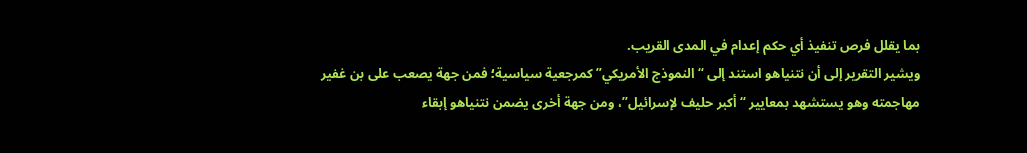بما يقلل فرص تنفيذ أي حكم إعدام في المدى القريب.
ويشير التقرير إلى أن نتنياهو استند إلى “النموذج الأمريكي” كمرجعية سياسية؛ فمن جهة يصعب على بن غفير مهاجمته وهو يستشهد بمعايير “أكبر حليف لإسرائيل”، ومن جهة أخرى يضمن نتنياهو إبقاء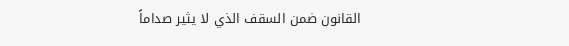القانون ضمن السقف الذي لا يثير صداماً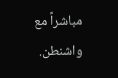مباشراً مع واشنطن.